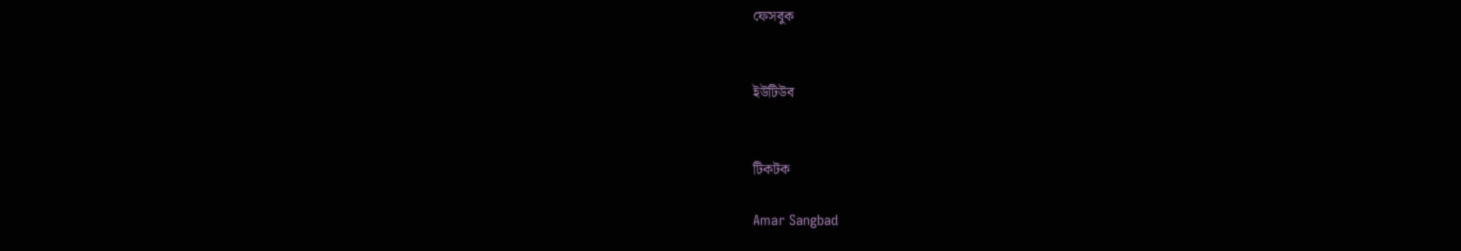ফেসবুক


ইউটিউব


টিকটক

Amar Sangbad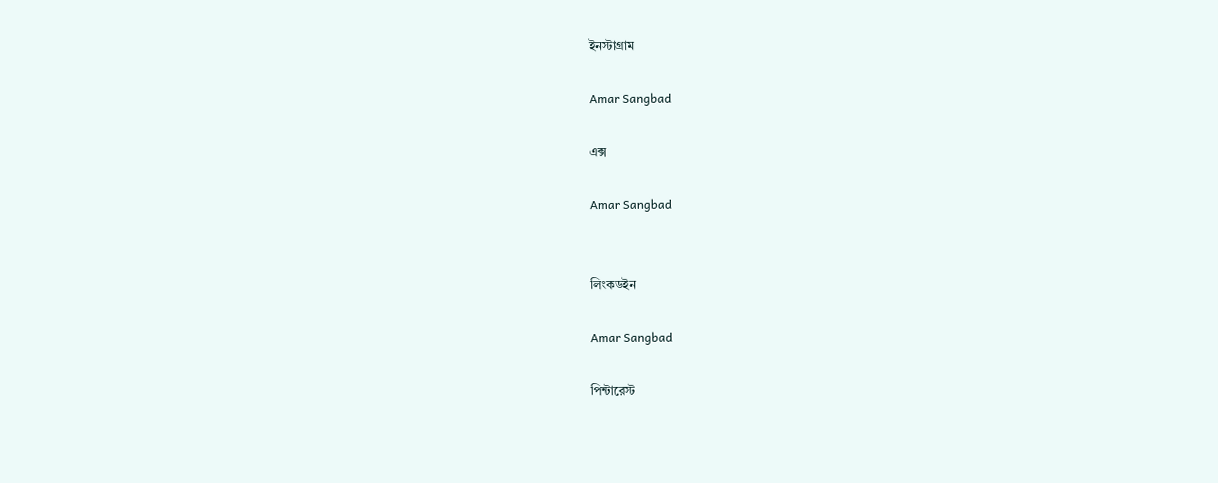ইনস্টাগ্রাম

Amar Sangbad

এক্স

Amar Sangbad


লিংকডইন

Amar Sangbad

পিন্টারেস্ট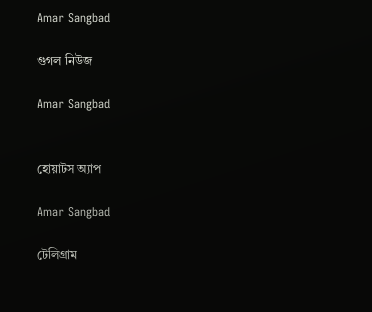Amar Sangbad

গুগল নিউজ

Amar Sangbad


হোয়াটস অ্যাপ

Amar Sangbad

টেলিগ্রাম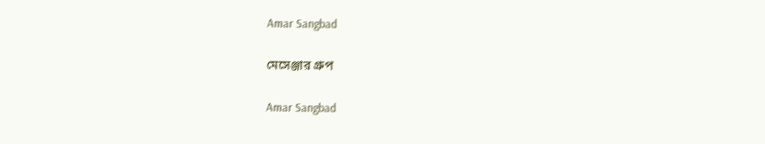Amar Sangbad

মেসেঞ্জার গ্রুপ

Amar Sangbad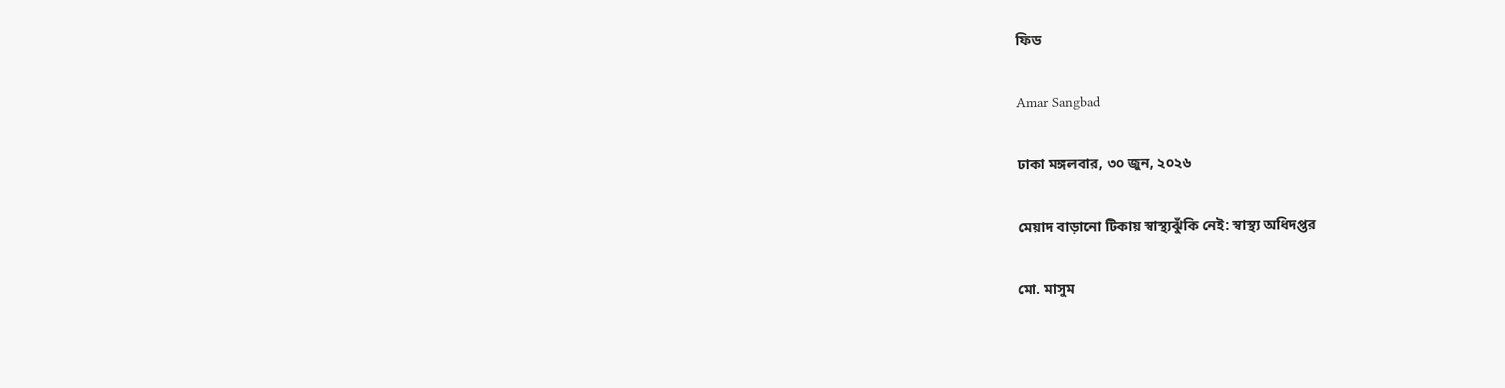ফিড

Amar Sangbad

ঢাকা মঙ্গলবার, ৩০ জুন, ২০২৬

মেয়াদ বাড়ানো টিকায় স্বাস্থ্যঝুঁকি নেই: স্বাস্থ্য অধিদপ্তর

মো. মাসুম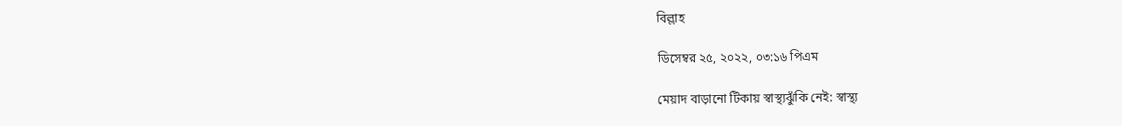বিল্লাহ

ডিসেম্বর ২৫, ২০২২, ০৩:১৬ পিএম

মেয়াদ বাড়ানো টিকায় স্বাস্থ্যঝুঁকি নেই: স্বাস্থ্য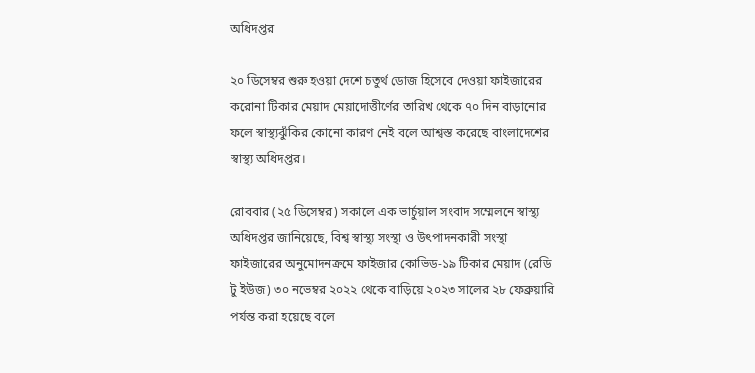অধিদপ্তর

২০ ডিসেম্বর শুরু হওয়া দেশে চতুর্থ ডোজ হিসেবে দেওয়া ফাইজারের করোনা টিকার মেয়াদ মেয়াদোত্তীর্ণের তারিখ থেকে ৭০ দিন বাড়ানোর ফলে স্বাস্থ্যঝুঁকির কোনো কারণ নেই বলে আশ্বস্ত করেছে বাংলাদেশের স্বাস্থ্য অধিদপ্তর।

রোববার (২৫ ডিসেম্বর) সকালে এক ভার্চুয়াল সংবাদ সম্মেলনে স্বাস্থ্য অধিদপ্তর জানিয়েছে, বিশ্ব স্বাস্থ্য সংস্থা ও উৎপাদনকারী সংস্থা ফাইজারের অনুমোদনক্রমে ফাইজার কোভিড-১৯ টিকার মেয়াদ (রেডি টু ইউজ) ৩০ নভেম্বর ২০২২ থেকে বাড়িয়ে ২০২৩ সালের ২৮ ফেব্রুয়ারি পর্যন্ত করা হয়েছে বলে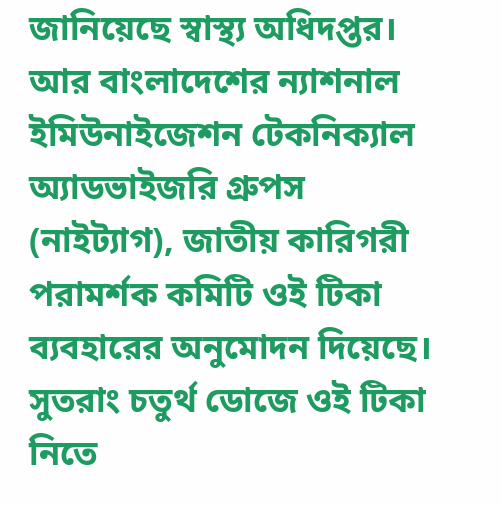জানিয়েছে স্বাস্থ্য অধিদপ্তর। আর বাংলাদেশের ন্যাশনাল ইমিউনাইজেশন টেকনিক্যাল অ্যাডভাইজরি গ্রুপস (নাইট্যাগ), জাতীয় কারিগরী পরামর্শক কমিটি ওই টিকা ব্যবহারের অনুমোদন দিয়েছে। সুতরাং চতুর্থ ডোজে ওই টিকা নিতে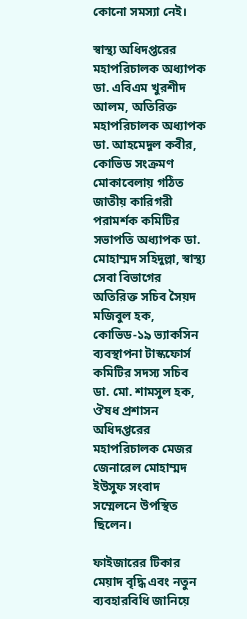কোনো সমস্যা নেই।

স্বাস্থ্য অধিদপ্তরের মহাপরিচালক অধ্যাপক ডা. এবিএম খুরশীদ আলম, অতিরিক্ত মহাপরিচালক অধ্যাপক ডা. আহমেদুল কবীর, কোভিড সংক্রমণ মোকাবেলায় গঠিত জাতীয় কারিগরী পরামর্শক কমিটির সভাপতি অধ্যাপক ডা. মোহাম্মদ সহিদুল্লা, স্বাস্থ্য সেবা বিভাগের অতিরিক্ত সচিব সৈয়দ মজিবুল হক, কোভিড-১৯ ভ্যাকসিন ব্যবস্থাপনা টাস্কফোর্স কমিটির সদস্য সচিব ডা. মো. শামসুল হক, ঔষধ প্রশাসন অধিদপ্তরের মহাপরিচালক মেজর জেনারেল মোহাম্মদ ইউসুফ সংবাদ সম্মেলনে উপস্থিত ছিলেন।

ফাইজারের টিকার মেয়াদ বৃদ্ধি এবং নতুন ব্যবহারবিধি জানিয়ে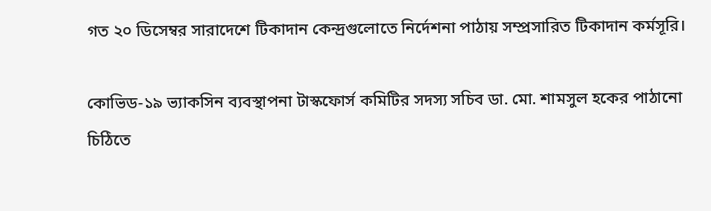গত ২০ ডিসেম্বর সারাদেশে টিকাদান কেন্দ্রগুলোতে নির্দেশনা পাঠায় সম্প্রসারিত টিকাদান কর্মসূরি।

কোভিড-১৯ ভ্যাকসিন ব্যবস্থাপনা টাস্কফোর্স কমিটির সদস্য সচিব ডা. মো. শামসুল হকের পাঠানো চিঠিতে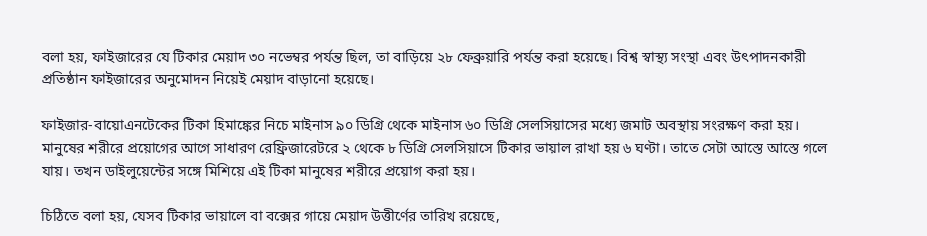বলা হয়, ফাইজারের যে টিকার মেয়াদ ৩০ নভেম্বর পর্যন্ত ছিল, তা বাড়িয়ে ২৮ ফেব্রুয়ারি পর্যন্ত করা হয়েছে। বিশ্ব স্বাস্থ্য সংস্থা এবং উৎপাদনকারী প্রতিষ্ঠান ফাইজারের অনুমোদন নিয়েই মেয়াদ বাড়ানো হয়েছে।

ফাইজার-বায়োএনটেকের টিকা হিমাঙ্কের নিচে মাইনাস ৯০ ডিগ্রি থেকে মাইনাস ৬০ ডিগ্রি সেলসিয়াসের মধ্যে জমাট অবস্থায় সংরক্ষণ করা হয়। মানুষের শরীরে প্রয়োগের আগে সাধারণ রেফ্রিজারেটরে ২ থেকে ৮ ডিগ্রি সেলসিয়াসে টিকার ভায়াল রাখা হয় ৬ ঘণ্টা। তাতে সেটা আস্তে আস্তে গলে যায়। তখন ডাইলুয়েন্টের সঙ্গে মিশিয়ে এই টিকা মানুষের শরীরে প্রয়োগ করা হয়।

চিঠিতে বলা হয়, যেসব টিকার ভায়ালে বা বক্সের গায়ে মেয়াদ উত্তীর্ণের তারিখ রয়েছে,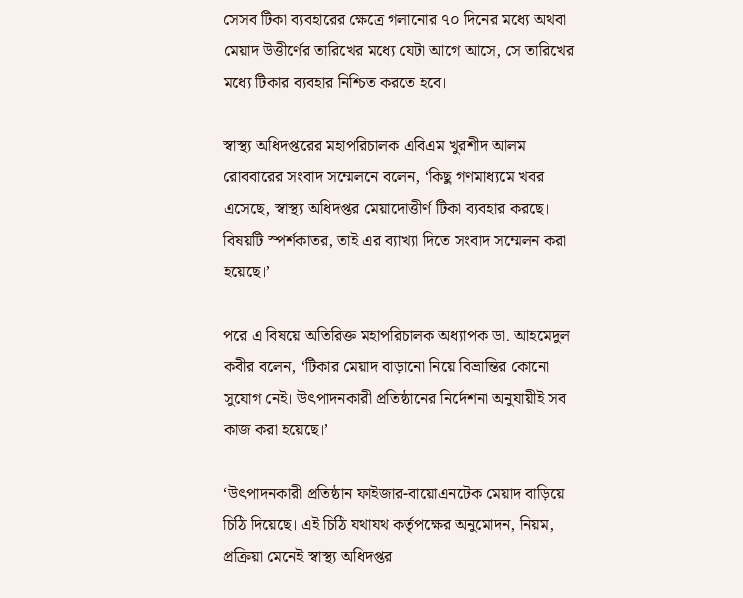সেসব টিকা ব্যবহারের ক্ষেত্রে গলানোর ৭০ দিনের মধ্যে অথবা মেয়াদ উত্তীর্ণের তারিখের মধ্যে যেটা আগে আসে, সে তারিখের মধ্যে টিকার ব্যবহার নিশ্চিত করতে হবে।

স্বাস্থ্য অধিদপ্তরের মহাপরিচালক এবিএম খুরশীদ আলম রোববারের সংবাদ সম্মেলনে বলেন, ‘কিছু গণমাধ্যমে খবর এসেছে, স্বাস্থ্য অধিদপ্তর মেয়াদোত্তীর্ণ টিকা ব্যবহার করছে। বিষয়টি স্পর্শকাতর, তাই এর ব্যাখ্যা দিতে সংবাদ সম্মেলন করা হয়েছে।’

পরে এ বিষয়ে অতিরিক্ত মহাপরিচালক অধ্যাপক ডা. আহমেদুল কবীর বলেন, ‘টিকার মেয়াদ বাড়ানো নিয়ে বিভ্রান্তির কোনো সুযোগ নেই। উৎপাদনকারী প্রতিষ্ঠানের নির্দেশনা অনুযায়ীই সব কাজ করা হয়েছে।’

‘উৎপাদনকারী প্রতিষ্ঠান ফাইজার-বায়োএনটেক মেয়াদ বাড়িয়ে চিঠি দিয়েছে। এই চিঠি যথাযথ কর্তৃপক্ষের অনুমোদন, নিয়ম, প্রক্রিয়া মেনেই স্বাস্থ্য অধিদপ্তর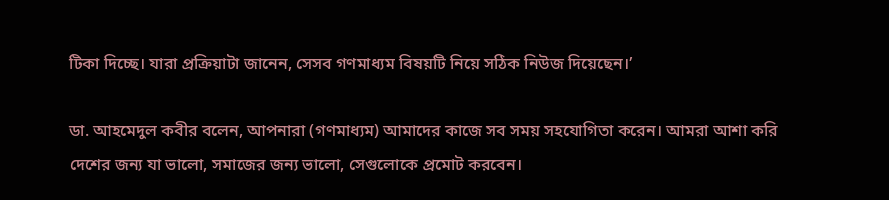টিকা দিচ্ছে। যারা প্রক্রিয়াটা জানেন, সেসব গণমাধ্যম বিষয়টি নিয়ে সঠিক নিউজ দিয়েছেন।’

ডা. আহমেদুল কবীর বলেন, আপনারা (গণমাধ্যম) আমাদের কাজে সব সময় সহযোগিতা করেন। আমরা আশা করি দেশের জন্য যা ভালো, সমাজের জন্য ভালো, সেগুলোকে প্রমোট করবেন।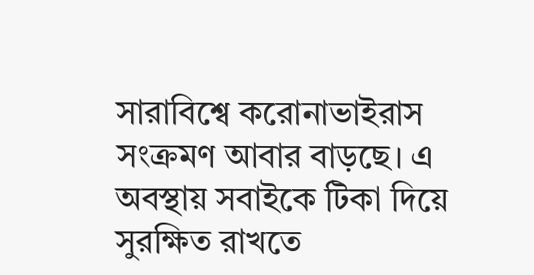সারাবিশ্বে করোনাভাইরাস সংক্রমণ আবার বাড়ছে। এ অবস্থায় সবাইকে টিকা দিয়ে সুরক্ষিত রাখতে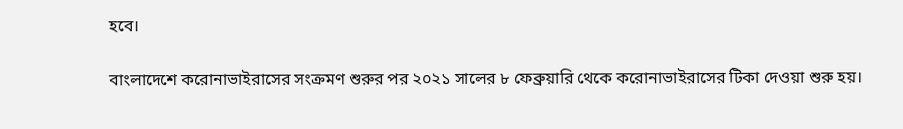হবে।

বাংলাদেশে করোনাভাইরাসের সংক্রমণ শুরুর পর ২০২১ সালের ৮ ফেব্রুয়ারি থেকে করোনাভাইরাসের টিকা দেওয়া শুরু হয়।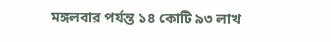মঙ্গলবার পর্যন্ত ১৪ কোটি ৯৩ লাখ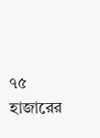৭৫ হাজারের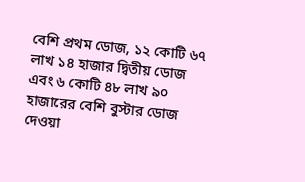বেশি প্রথম ডোজ, ১২ কোটি ৬৭ লাখ ১৪ হাজার দ্বিতীয় ডোজ এবং ৬ কোটি ৪৮ লাখ ৯০ হাজারের বেশি বুস্টার ডোজ দেওয়া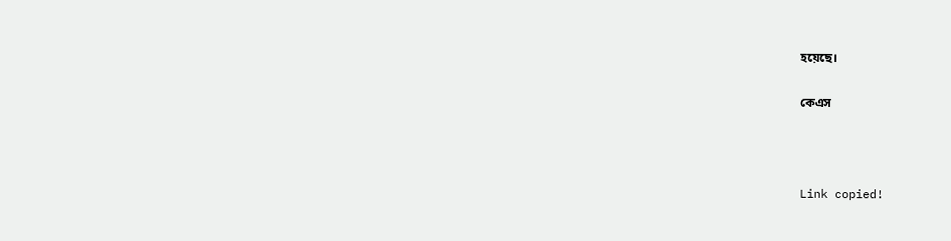হয়েছে।

কেএস



Link copied!